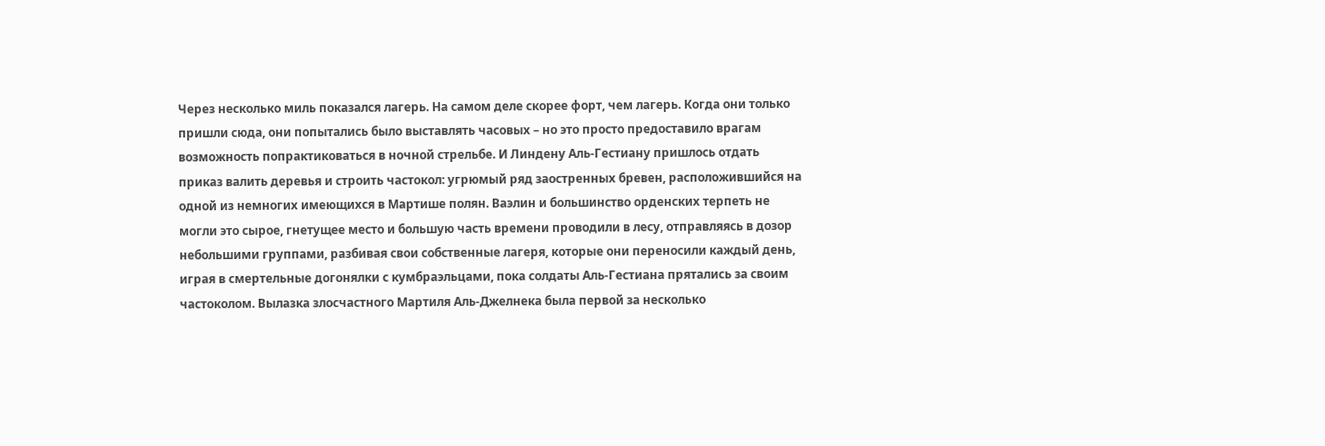Через несколько миль показался лагерь. На самом деле скорее форт, чем лагерь. Когда они только пришли сюда, они попытались было выставлять часовых – но это просто предоставило врагам возможность попрактиковаться в ночной стрельбе. И Линдену Аль-Гестиану пришлось отдать приказ валить деревья и строить частокол: угрюмый ряд заостренных бревен, расположившийся на одной из немногих имеющихся в Мартише полян. Ваэлин и большинство орденских терпеть не могли это сырое, гнетущее место и большую часть времени проводили в лесу, отправляясь в дозор небольшими группами, разбивая свои собственные лагеря, которые они переносили каждый день, играя в смертельные догонялки с кумбраэльцами, пока солдаты Аль-Гестиана прятались за своим частоколом. Вылазка злосчастного Мартиля Аль-Джелнека была первой за несколько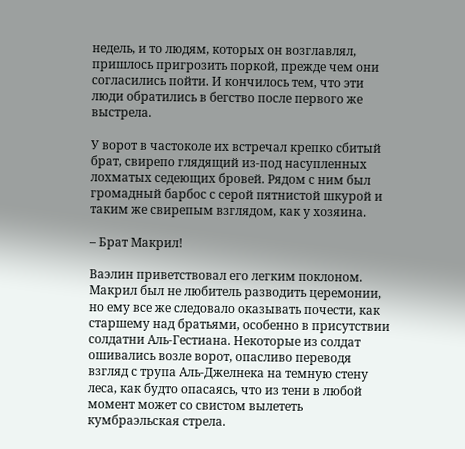недель, и то людям, которых он возглавлял, пришлось пригрозить поркой, прежде чем они согласились пойти. И кончилось тем, что эти люди обратились в бегство после первого же выстрела.

У ворот в частоколе их встречал крепко сбитый брат, свирепо глядящий из-под насупленных лохматых седеющих бровей. Рядом с ним был громадный барбос с серой пятнистой шкурой и таким же свирепым взглядом, как у хозяина.

– Брат Макрил!

Ваэлин приветствовал его легким поклоном. Макрил был не любитель разводить церемонии, но ему все же следовало оказывать почести, как старшему над братьями, особенно в присутствии солдатни Аль-Гестиана. Некоторые из солдат ошивались возле ворот, опасливо переводя взгляд с трупа Аль-Джелнека на темную стену леса, как будто опасаясь, что из тени в любой момент может со свистом вылететь кумбраэльская стрела.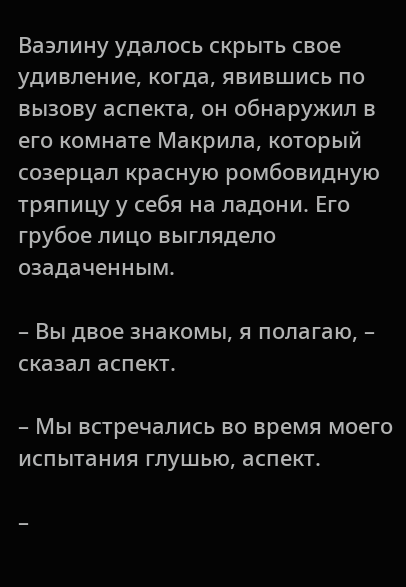Ваэлину удалось скрыть свое удивление, когда, явившись по вызову аспекта, он обнаружил в его комнате Макрила, который созерцал красную ромбовидную тряпицу у себя на ладони. Его грубое лицо выглядело озадаченным.

– Вы двое знакомы, я полагаю, – сказал аспект.

– Мы встречались во время моего испытания глушью, аспект.

–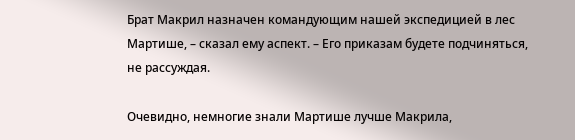Брат Макрил назначен командующим нашей экспедицией в лес Мартише, – сказал ему аспект. – Его приказам будете подчиняться, не рассуждая.

Очевидно, немногие знали Мартише лучше Макрила,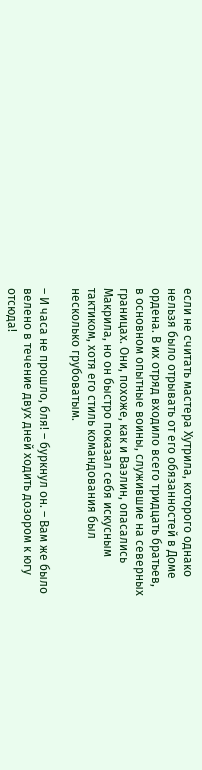если не считать мастера Хутрила, которого однако нельзя было отрывать от его обязанностей в Доме ордена. В их отряд входило всего тридцать братьев, в основном опытные воины, служившие на северных границах. Они, похоже, как и Ваэлин, опасались Макрила, но он быстро показал себя искусным тактиком, хотя его стиль командования был несколько грубоватым.

– И часа не прошло, бля! – буркнул он. – Вам же было велено в течение двух дней ходить дозором к югу отсюда!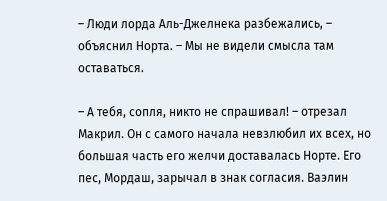– Люди лорда Аль-Джелнека разбежались, – объяснил Норта. – Мы не видели смысла там оставаться.

– А тебя, сопля, никто не спрашивал! – отрезал Макрил. Он с самого начала невзлюбил их всех, но большая часть его желчи доставалась Норте. Его пес, Мордаш, зарычал в знак согласия. Ваэлин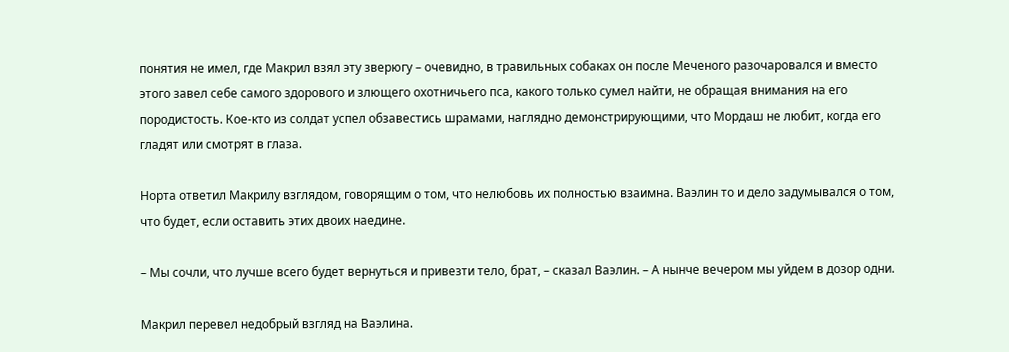понятия не имел, где Макрил взял эту зверюгу – очевидно, в травильных собаках он после Меченого разочаровался и вместо этого завел себе самого здорового и злющего охотничьего пса, какого только сумел найти, не обращая внимания на его породистость. Кое-кто из солдат успел обзавестись шрамами, наглядно демонстрирующими, что Мордаш не любит, когда его гладят или смотрят в глаза.

Норта ответил Макрилу взглядом, говорящим о том, что нелюбовь их полностью взаимна. Ваэлин то и дело задумывался о том, что будет, если оставить этих двоих наедине.

– Мы сочли, что лучше всего будет вернуться и привезти тело, брат, – сказал Ваэлин. – А нынче вечером мы уйдем в дозор одни.

Макрил перевел недобрый взгляд на Ваэлина.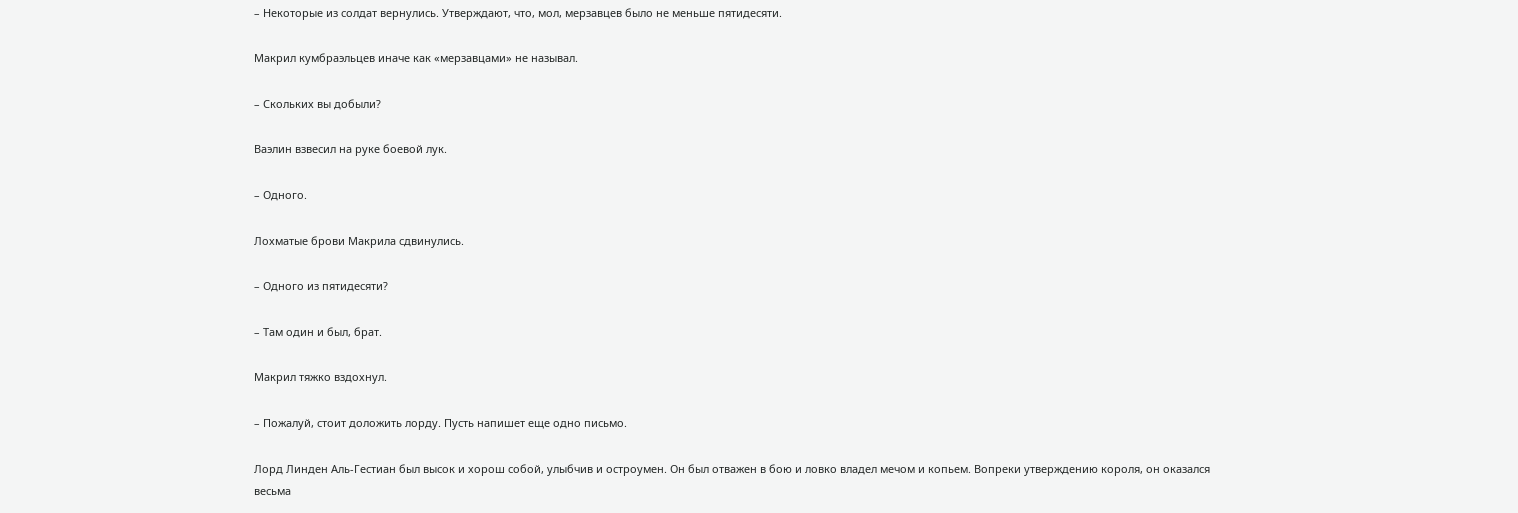– Некоторые из солдат вернулись. Утверждают, что, мол, мерзавцев было не меньше пятидесяти.

Макрил кумбраэльцев иначе как «мерзавцами» не называл.

– Скольких вы добыли?

Ваэлин взвесил на руке боевой лук.

– Одного.

Лохматые брови Макрила сдвинулись.

– Одного из пятидесяти?

– Там один и был, брат.

Макрил тяжко вздохнул.

– Пожалуй, стоит доложить лорду. Пусть напишет еще одно письмо.

Лорд Линден Аль-Гестиан был высок и хорош собой, улыбчив и остроумен. Он был отважен в бою и ловко владел мечом и копьем. Вопреки утверждению короля, он оказался весьма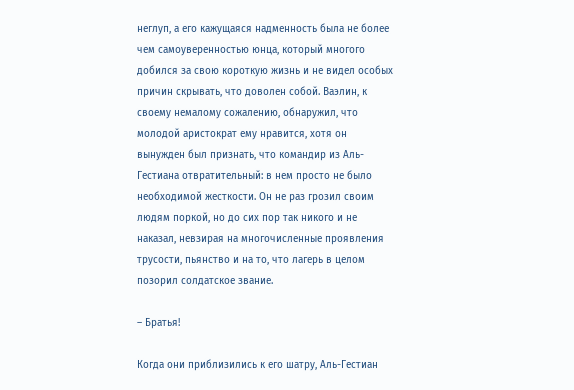неглуп, а его кажущаяся надменность была не более чем самоуверенностью юнца, который многого добился за свою короткую жизнь и не видел особых причин скрывать, что доволен собой. Ваэлин, к своему немалому сожалению, обнаружил, что молодой аристократ ему нравится, хотя он вынужден был признать, что командир из Аль-Гестиана отвратительный: в нем просто не было необходимой жесткости. Он не раз грозил своим людям поркой, но до сих пор так никого и не наказал, невзирая на многочисленные проявления трусости, пьянство и на то, что лагерь в целом позорил солдатское звание.

– Братья!

Когда они приблизились к его шатру, Аль-Гестиан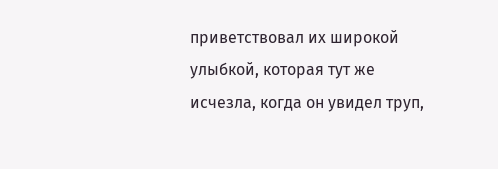приветствовал их широкой улыбкой, которая тут же исчезла, когда он увидел труп,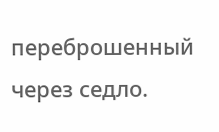переброшенный через седло.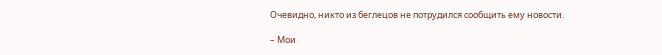Очевидно, никто из беглецов не потрудился сообщить ему новости.

– Мои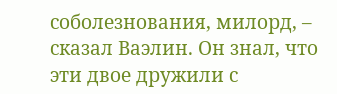соболезнования, милорд, – сказал Ваэлин. Он знал, что эти двое дружили с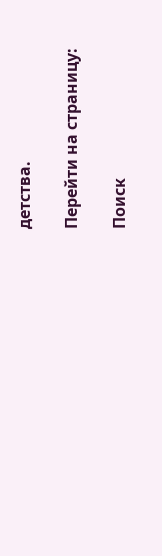детства.

Перейти на страницу:

Поиск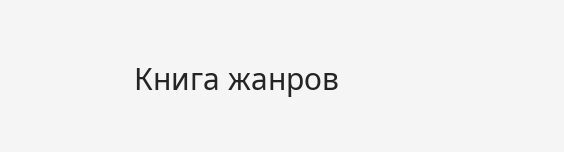Книга жанров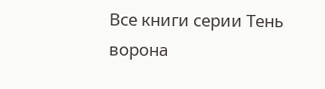Все книги серии Тень ворона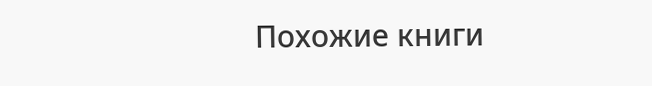Похожие книги